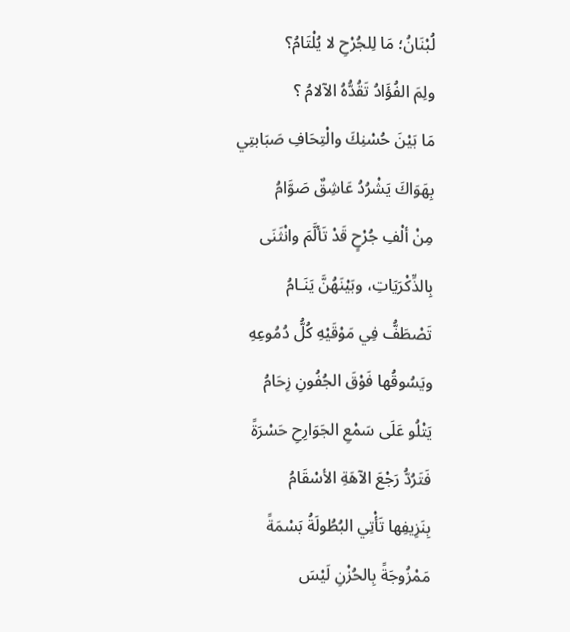لُبْنَانُ؛ مَا لِلجُرْحِ لا يُلْتَامُ؟
ولِمَ الفُؤَادُ تَقُدُّهُ الآلامُ ؟
مَا بَيْنَ حُسْنِكَ والْتِحَافِ صَبَابتِي
بِهَوَاكَ يَشْرُدُ عَاشِقٌ صَوَّامُ
مِنْ ألْفِ جُرْحٍ قَدْ تَألَّمَ وانْثَنَى
بِالذِّكْرَيَاتِ، وبَيْنَهُنَّ يَنَـامُ
تَصْطَفُّ فِي مَوْقَيْهِ كُلُّ دُمُوعِهِ
ويَسُوقُها فَوْقَ الجُفُونِ زِحَامُ
يَتْلُو عَلَى سَمْعِ الجَوَارِحِ حَسْرَةً
فَتَرُدُّ رَجْعَ الآهَةِ الأسْقَامُ
بِنَزِيفِها تَأْتِي البُطُولَةُ بَسْمَةً
مَمْزُوجَةً بِالحُزْنِ لَيْسَ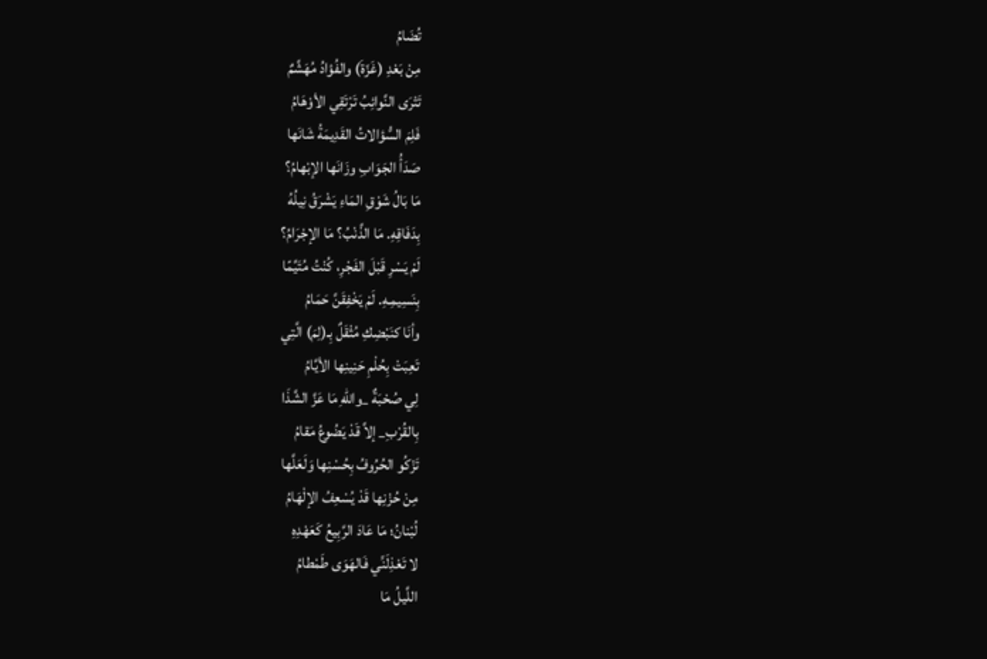تُضَامُ
مِنْ بَعْدِ (غَزّةَ) والفُؤادُ مُهَشَّمٌ
تَتْرَى النَّوائِبُ تَرْتَقِي الأوْهَامُ
فَلِمَ السُّؤالاتُ القَدِيمَةُ شَانَها
صَدَأُ الجَوَابِ وزَانَها الإبْهامُ؟
مَا بَالُ شَوْقِ المَاءِ يَشْرَقُ نِيلُهُ
بِدَفَاقِهِ. مَا الذَّنْبُ؟ مَا الإجْرَامُ؟
لَمْ يَسْرِ قَبْلَ الفَجْرِ، كُنْتُ مُتَيَّمًا
بِنَسِيمِـهِ. لَمْ يَخْفِقَنَّ حَمَامُ
وأنَا كنَبْضِكِ مُثْقَلٌ بِـ(لِمَ) الَّتِي
تَعِبَتْ بِحُلْمِ حَنِينِها الأيَّامُ
لِي صُحْبَةٌ _واللهِ مَا عَزَّ الشَّذَا
بِالقُرْبِ_ إلاَّ قَدْ يَضُوعُ مَقامُ
تَزْكُو الحُرُوفُ بِحُسْنِها وَلَعَلَّها
مِنْ حُزْنِها قَدْ يُسْعِفُ الإلْهَامُ
لُبْنانُ؛ مَا عَادَ الرَّبِيعُ كَعَهْدِهِ
لا تَعْذِلَنِّي فَالهَوَى طَمْطامُ
اللَّيلُ مَا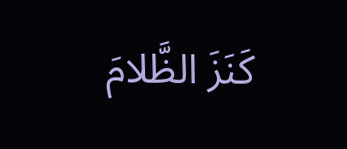كَنَزَ الظَّلامَ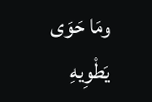ومَا حَوَى
يَطْوِيهِ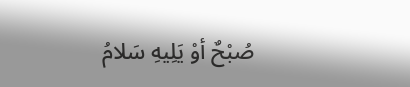صُبْحٌ أوْ يَلِيهِ سَلامُ